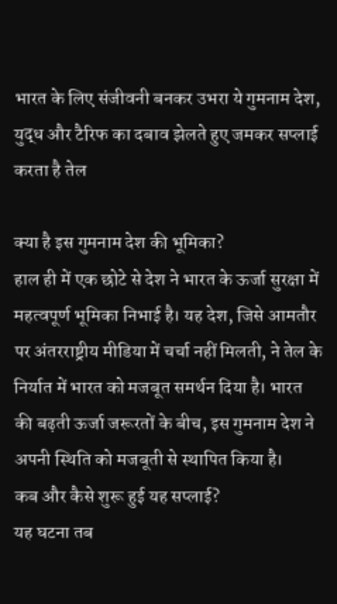भारत के लिए संजीवनी बनकर उभरा ये गुमनाम देश, युद्ध और टैरिफ का दबाव झेलते हुए जमकर सप्लाई करता है तेल

क्या है इस गुमनाम देश की भूमिका?
हाल ही में एक छोटे से देश ने भारत के ऊर्जा सुरक्षा में महत्वपूर्ण भूमिका निभाई है। यह देश, जिसे आमतौर पर अंतरराष्ट्रीय मीडिया में चर्चा नहीं मिलती, ने तेल के निर्यात में भारत को मजबूत समर्थन दिया है। भारत की बढ़ती ऊर्जा जरूरतों के बीच, इस गुमनाम देश ने अपनी स्थिति को मजबूती से स्थापित किया है।
कब और कैसे शुरू हुई यह सप्लाई?
यह घटना तब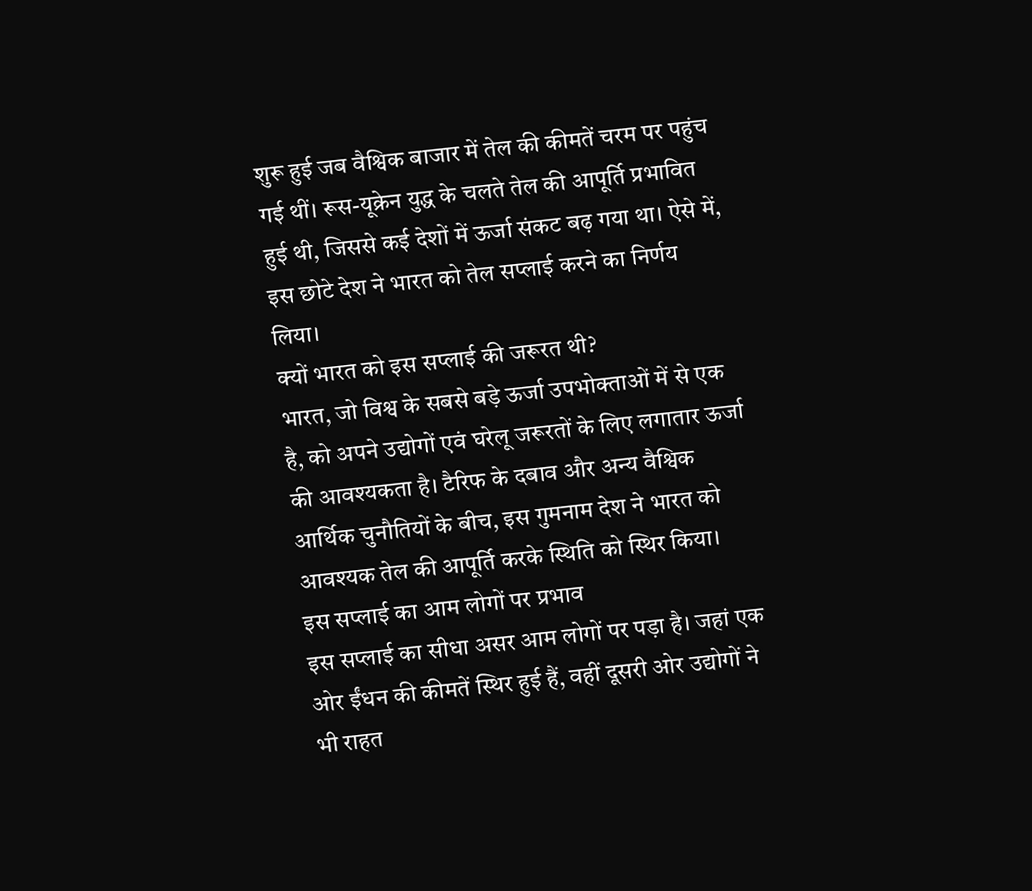शुरू हुई जब वैश्विक बाजार में तेल की कीमतें चरम पर पहुंच गई थीं। रूस-यूक्रेन युद्ध के चलते तेल की आपूर्ति प्रभावित हुई थी, जिससे कई देशों में ऊर्जा संकट बढ़ गया था। ऐसे में, इस छोटे देश ने भारत को तेल सप्लाई करने का निर्णय लिया।
क्यों भारत को इस सप्लाई की जरूरत थी?
भारत, जो विश्व के सबसे बड़े ऊर्जा उपभोक्ताओं में से एक है, को अपने उद्योगों एवं घरेलू जरूरतों के लिए लगातार ऊर्जा की आवश्यकता है। टैरिफ के दबाव और अन्य वैश्विक आर्थिक चुनौतियों के बीच, इस गुमनाम देश ने भारत को आवश्यक तेल की आपूर्ति करके स्थिति को स्थिर किया।
इस सप्लाई का आम लोगों पर प्रभाव
इस सप्लाई का सीधा असर आम लोगों पर पड़ा है। जहां एक ओर ईंधन की कीमतें स्थिर हुई हैं, वहीं दूसरी ओर उद्योगों ने भी राहत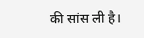की सांस ली है।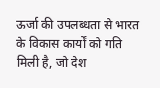ऊर्जा की उपलब्धता से भारत के विकास कार्यों को गति मिली है, जो देश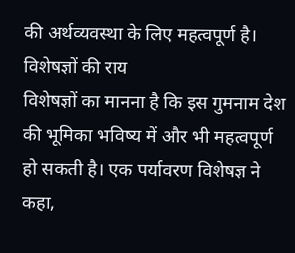की अर्थव्यवस्था के लिए महत्वपूर्ण है।
विशेषज्ञों की राय
विशेषज्ञों का मानना है कि इस गुमनाम देश की भूमिका भविष्य में और भी महत्वपूर्ण हो सकती है। एक पर्यावरण विशेषज्ञ ने कहा,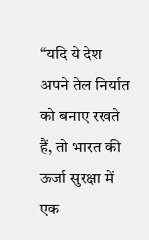“यदि ये देश अपने तेल निर्यात को बनाए रखते हैं, तो भारत की ऊर्जा सुरक्षा में एक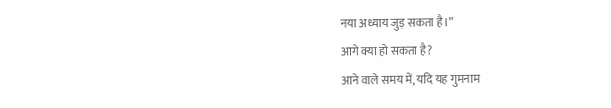नया अध्याय जुड़ सकता है।”
आगे क्या हो सकता है?
आने वाले समय में, यदि यह गुमनाम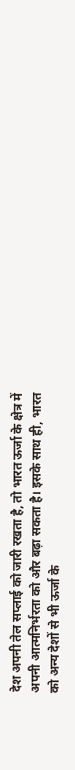देश अपनी तेल सप्लाई को जारी रखता है, तो भारत ऊर्जा के क्षेत्र में अपनी आत्मनिर्भरता को और बढ़ा सकता है। इसके साथ ही, भारत को अन्य देशों से भी ऊर्जा के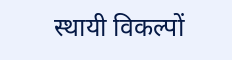स्थायी विकल्पों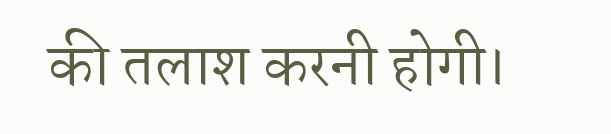की तलाश करनी होगी।